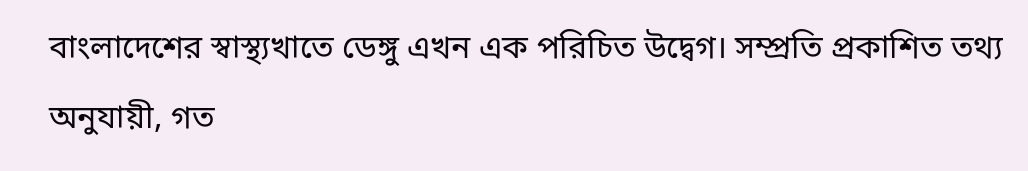বাংলাদেশের স্বাস্থ্যখাতে ডেঙ্গু এখন এক পরিচিত উদ্বেগ। সম্প্রতি প্রকাশিত তথ্য অনুযায়ী, গত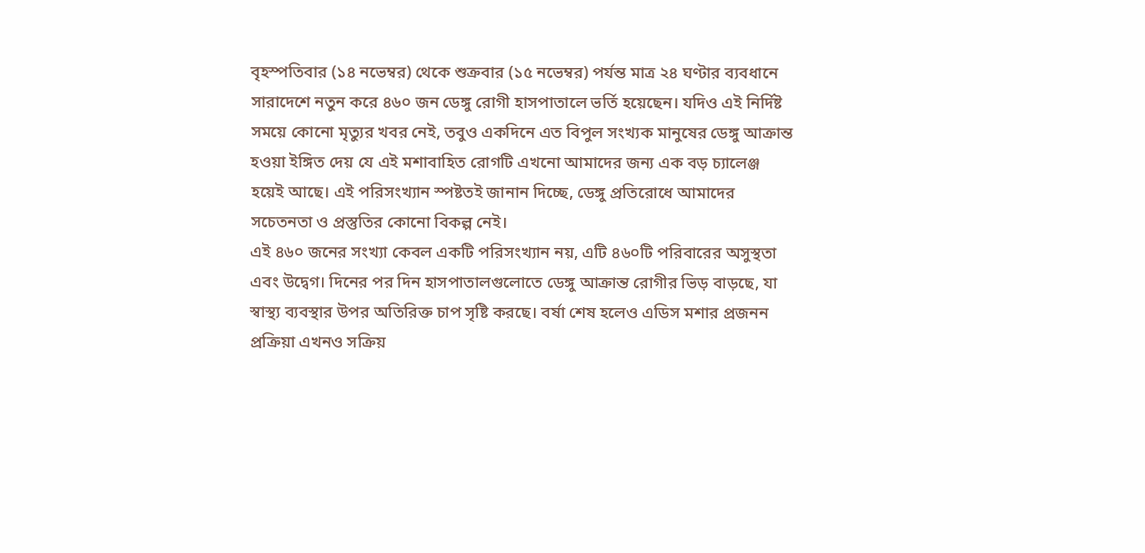বৃহস্পতিবার (১৪ নভেম্বর) থেকে শুক্রবার (১৫ নভেম্বর) পর্যন্ত মাত্র ২৪ ঘণ্টার ব্যবধানে সারাদেশে নতুন করে ৪৬০ জন ডেঙ্গু রোগী হাসপাতালে ভর্তি হয়েছেন। যদিও এই নির্দিষ্ট সময়ে কোনো মৃত্যুর খবর নেই, তবুও একদিনে এত বিপুল সংখ্যক মানুষের ডেঙ্গু আক্রান্ত হওয়া ইঙ্গিত দেয় যে এই মশাবাহিত রোগটি এখনো আমাদের জন্য এক বড় চ্যালেঞ্জ হয়েই আছে। এই পরিসংখ্যান স্পষ্টতই জানান দিচ্ছে, ডেঙ্গু প্রতিরোধে আমাদের সচেতনতা ও প্রস্তুতির কোনো বিকল্প নেই।
এই ৪৬০ জনের সংখ্যা কেবল একটি পরিসংখ্যান নয়, এটি ৪৬০টি পরিবারের অসুস্থতা এবং উদ্বেগ। দিনের পর দিন হাসপাতালগুলোতে ডেঙ্গু আক্রান্ত রোগীর ভিড় বাড়ছে, যা স্বাস্থ্য ব্যবস্থার উপর অতিরিক্ত চাপ সৃষ্টি করছে। বর্ষা শেষ হলেও এডিস মশার প্রজনন প্রক্রিয়া এখনও সক্রিয়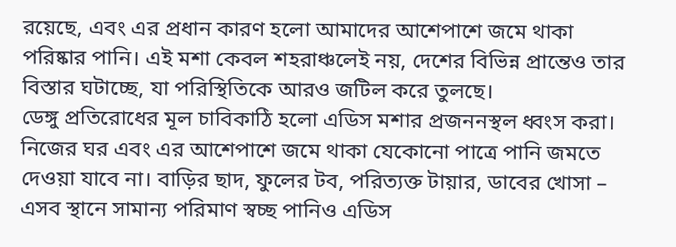রয়েছে, এবং এর প্রধান কারণ হলো আমাদের আশেপাশে জমে থাকা পরিষ্কার পানি। এই মশা কেবল শহরাঞ্চলেই নয়, দেশের বিভিন্ন প্রান্তেও তার বিস্তার ঘটাচ্ছে, যা পরিস্থিতিকে আরও জটিল করে তুলছে।
ডেঙ্গু প্রতিরোধের মূল চাবিকাঠি হলো এডিস মশার প্রজননস্থল ধ্বংস করা। নিজের ঘর এবং এর আশেপাশে জমে থাকা যেকোনো পাত্রে পানি জমতে দেওয়া যাবে না। বাড়ির ছাদ, ফুলের টব, পরিত্যক্ত টায়ার, ডাবের খোসা – এসব স্থানে সামান্য পরিমাণ স্বচ্ছ পানিও এডিস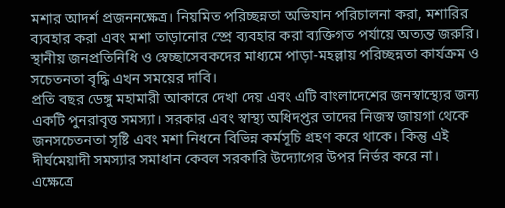মশার আদর্শ প্রজননক্ষেত্র। নিয়মিত পরিচ্ছন্নতা অভিযান পরিচালনা করা, মশারির ব্যবহার করা এবং মশা তাড়ানোর স্প্রে ব্যবহার করা ব্যক্তিগত পর্যায়ে অত্যন্ত জরুরি। স্থানীয় জনপ্রতিনিধি ও স্বেচ্ছাসেবকদের মাধ্যমে পাড়া-মহল্লায় পরিচ্ছন্নতা কার্যক্রম ও সচেতনতা বৃদ্ধি এখন সময়ের দাবি।
প্রতি বছর ডেঙ্গু মহামারী আকারে দেখা দেয় এবং এটি বাংলাদেশের জনস্বাস্থ্যের জন্য একটি পুনরাবৃত্ত সমস্যা। সরকার এবং স্বাস্থ্য অধিদপ্তর তাদের নিজস্ব জায়গা থেকে জনসচেতনতা সৃষ্টি এবং মশা নিধনে বিভিন্ন কর্মসূচি গ্রহণ করে থাকে। কিন্তু এই দীর্ঘমেয়াদী সমস্যার সমাধান কেবল সরকারি উদ্যোগের উপর নির্ভর করে না। এক্ষেত্রে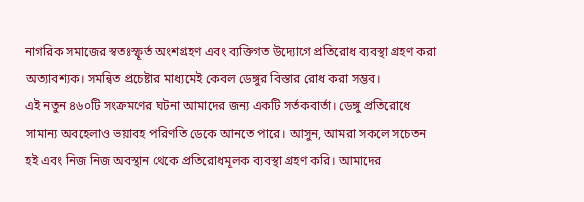নাগরিক সমাজের স্বতঃস্ফূর্ত অংশগ্রহণ এবং ব্যক্তিগত উদ্যোগে প্রতিরোধ ব্যবস্থা গ্রহণ করা অত্যাবশ্যক। সমন্বিত প্রচেষ্টার মাধ্যমেই কেবল ডেঙ্গুর বিস্তার রোধ করা সম্ভব।
এই নতুন ৪৬০টি সংক্রমণের ঘটনা আমাদের জন্য একটি সর্তকবার্তা। ডেঙ্গু প্রতিরোধে সামান্য অবহেলাও ভয়াবহ পরিণতি ডেকে আনতে পারে। আসুন, আমরা সকলে সচেতন হই এবং নিজ নিজ অবস্থান থেকে প্রতিরোধমূলক ব্যবস্থা গ্রহণ করি। আমাদের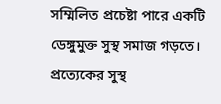সম্মিলিত প্রচেষ্টা পারে একটি ডেঙ্গুমুক্ত সুস্থ সমাজ গড়তে। প্রত্যেকের সুস্থ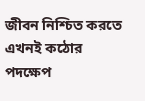জীবন নিশ্চিত করতে এখনই কঠোর পদক্ষেপ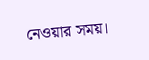নেওয়ার সময়।